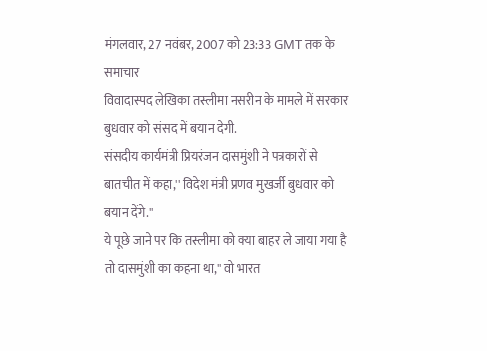मंगलवार, 27 नवंबर, 2007 को 23:33 GMT तक के समाचार
विवादास्पद लेखिका तस्लीमा नसरीन के मामले में सरकार बुधवार को संसद में बयान देगी.
संसदीय कार्यमंत्री प्रियरंजन दासमुंशी ने पत्रकारों से बातचीत में कहा,'' विदेश मंत्री प्रणव मुखर्जी बुधवार को बयान देंगे.''
ये पूछे जाने पर कि तस्लीमा को क्या बाहर ले जाया गया है तो दासमुंशी का कहना था,'' वो भारत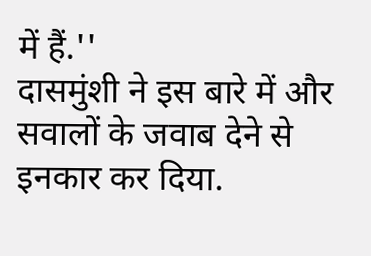में हैं.''
दासमुंशी ने इस बारे में और सवालों के जवाब देने से इनकार कर दिया.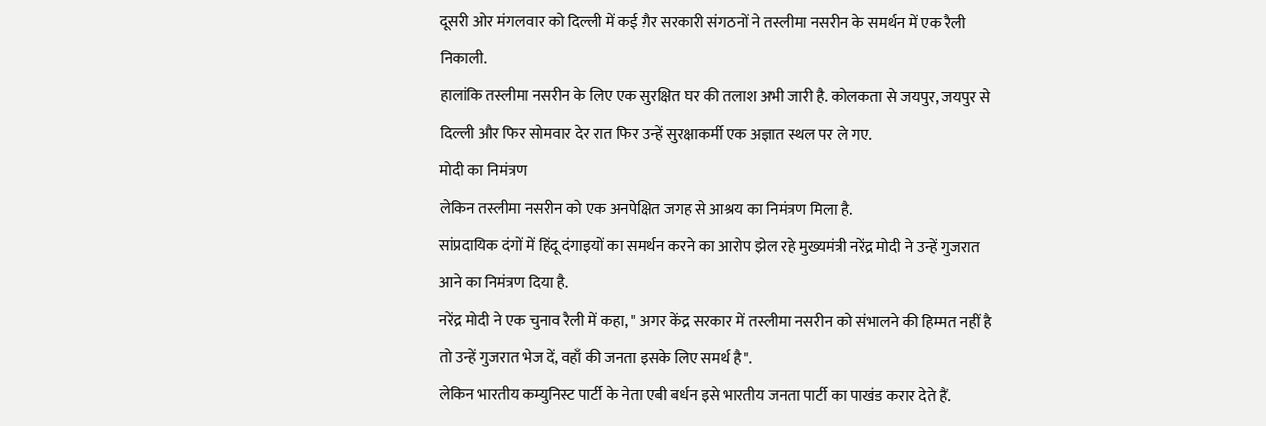दूसरी ओर मंगलवार को दिल्ली में कई ग़ैर सरकारी संगठनों ने तस्लीमा नसरीन के समर्थन में एक रैली निकाली.
हालांकि तस्लीमा नसरीन के लिए एक सुरक्षित घर की तलाश अभी जारी है. कोलकता से जयपुर, जयपुर से दिल्ली और फिर सोमवार देर रात फिर उन्हें सुरक्षाकर्मी एक अज्ञात स्थल पर ले गए.
मोदी का निमंत्रण
लेकिन तस्लीमा नसरीन को एक अनपेक्षित जगह से आश्रय का निमंत्रण मिला है.
सांप्रदायिक दंगों में हिंदू दंगाइयों का समर्थन करने का आरोप झेल रहे मुख्यमंत्री नरेंद्र मोदी ने उन्हें गुजरात आने का निमंत्रण दिया है.
नरेंद्र मोदी ने एक चुनाव रैली में कहा, " अगर केंद्र सरकार में तस्लीमा नसरीन को संभालने की हिम्मत नहीं है तो उन्हें गुजरात भेज दें, वहाँ की जनता इसके लिए समर्थ है".
लेकिन भारतीय कम्युनिस्ट पार्टी के नेता एबी बर्धन इसे भारतीय जनता पार्टी का पाखंड करार देते हैं.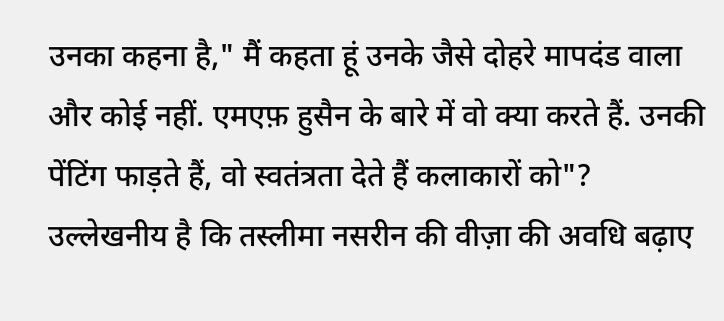उनका कहना है," मैं कहता हूं उनके जैसे दोहरे मापदंड वाला और कोई नहीं. एमएफ़ हुसैन के बारे में वो क्या करते हैं. उनकी पेंटिंग फाड़ते हैं, वो स्वतंत्रता देते हैं कलाकारों को"?
उल्लेखनीय है कि तस्लीमा नसरीन की वीज़ा की अवधि बढ़ाए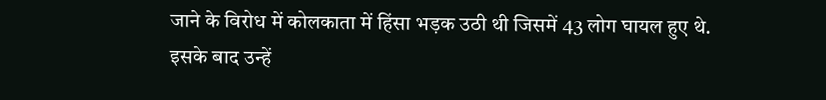जाने के विरोध में कोलकाता में हिंसा भड़क उठी थी जिसमें 43 लोग घायल हुए थे.
इसके बाद उन्हें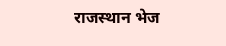राजस्थान भेज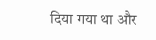दिया गया था और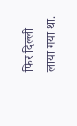फिर दिल्ली लाया गया था.